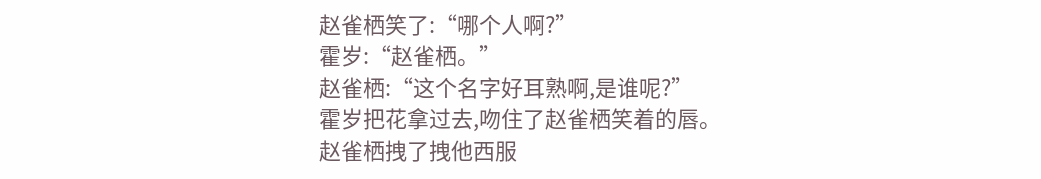赵雀栖笑了:“哪个人啊?”
霍岁:“赵雀栖。”
赵雀栖:“这个名字好耳熟啊,是谁呢?”
霍岁把花拿过去,吻住了赵雀栖笑着的唇。
赵雀栖拽了拽他西服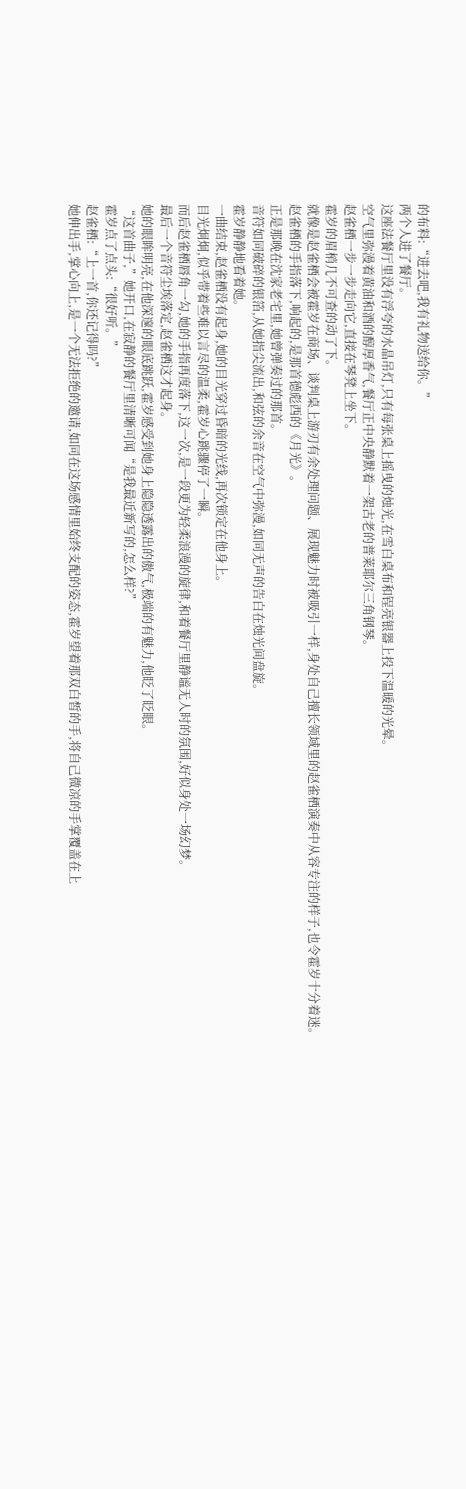的布料:“进去吧,我有礼物送给你。”
两个人进了餐厅。
这座法餐厅里没有浮夸的水晶吊灯,只有每张桌上摇曳的烛光,在雪白桌布和锃亮银器上投下温暖的光晕。
空气里弥漫着黄油和酒的醇厚香气,餐厅正中央静默着一架古老的普莱耶尔三角钢琴。
赵雀栖一步一步走向它,直接在琴凳上坐下。
霍岁的眉梢几不可查的动了下。
就像是赵雀栖会被霍岁在商场、谈判桌上游刃有余处理问题、展现魅力时被吸引一样,身处自己擅长领域里的赵雀栖演奏中从容专注的样子,也令霍岁十分着迷。
赵雀栖的手指落下,响起的,是那首德彪西的《月光》。
正是那晚在沈家老宅里,她曾弹奏过的那首。
音符如同破碎的银箔,从她指尖流出,和弦的余音在空气中弥漫,如同无声的告白在烛光间盘旋。
霍岁静静地看着她。
一曲结束,赵雀栖没有起身,她的目光穿过昏暗的光线,再次锁定在他身上。
目光炯炯,似乎带着些难以言尽的温柔,霍岁心跳骤停了一瞬。
而后赵雀栖唇角一勾,她的手指再度落下,这一次,是一段更为轻柔浪漫的旋律,和着餐厅里静谧无人时的氛围,好似身处一场幻梦。
最后一个音符尘埃落定,赵雀栖这才起身。
她的眼眸明亮,在他深邃的眼底跳跃,霍岁感受到她身上隐隐透露出的傲气,极端的有魅力,他眨了眨眼。
“这首曲子,”她开口,在寂静的餐厅里清晰可闻“是我最近新写的,怎么样?”
霍岁点了点头:“很好听。”
赵雀栖:“上一首,你还记得吗?”
她伸出手,掌心向上,是一个无法拒绝的邀请,如同在这场感情里始终支配的姿态,霍岁望着那双白皙的手,将自己微凉的手掌覆盖在上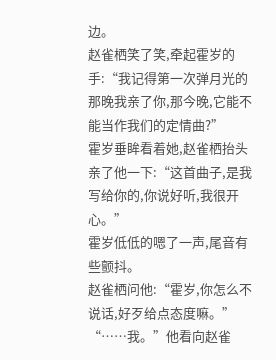边。
赵雀栖笑了笑,牵起霍岁的手:“我记得第一次弹月光的那晚我亲了你,那今晚,它能不能当作我们的定情曲?”
霍岁垂眸看着她,赵雀栖抬头亲了他一下:“这首曲子,是我写给你的,你说好听,我很开心。”
霍岁低低的嗯了一声,尾音有些颤抖。
赵雀栖问他:“霍岁,你怎么不说话,好歹给点态度嘛。”
“……我。”他看向赵雀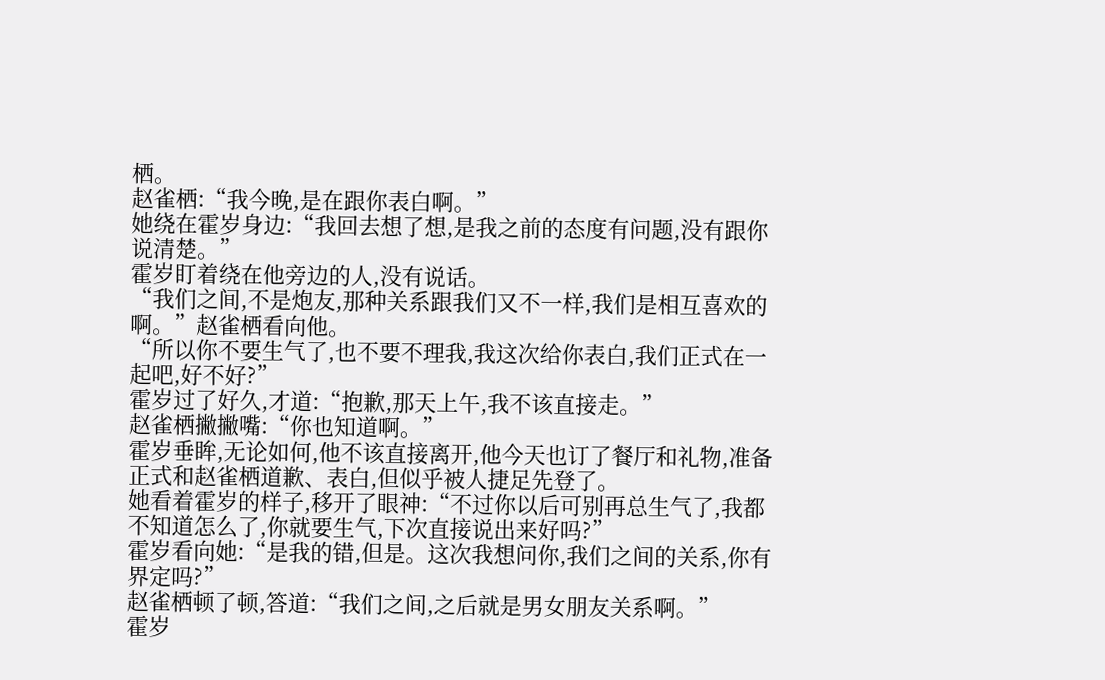栖。
赵雀栖:“我今晚,是在跟你表白啊。”
她绕在霍岁身边:“我回去想了想,是我之前的态度有问题,没有跟你说清楚。”
霍岁盯着绕在他旁边的人,没有说话。
“我们之间,不是炮友,那种关系跟我们又不一样,我们是相互喜欢的啊。”赵雀栖看向他。
“所以你不要生气了,也不要不理我,我这次给你表白,我们正式在一起吧,好不好?”
霍岁过了好久,才道:“抱歉,那天上午,我不该直接走。”
赵雀栖撇撇嘴:“你也知道啊。”
霍岁垂眸,无论如何,他不该直接离开,他今天也订了餐厅和礼物,准备正式和赵雀栖道歉、表白,但似乎被人捷足先登了。
她看着霍岁的样子,移开了眼神:“不过你以后可别再总生气了,我都不知道怎么了,你就要生气,下次直接说出来好吗?”
霍岁看向她:“是我的错,但是。这次我想问你,我们之间的关系,你有界定吗?”
赵雀栖顿了顿,答道:“我们之间,之后就是男女朋友关系啊。”
霍岁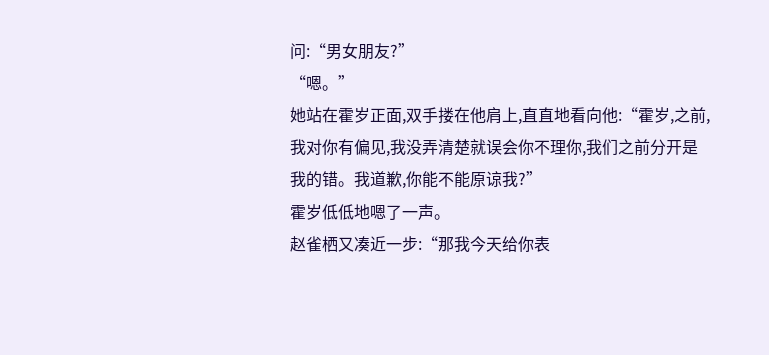问:“男女朋友?”
“嗯。”
她站在霍岁正面,双手搂在他肩上,直直地看向他:“霍岁,之前,我对你有偏见,我没弄清楚就误会你不理你,我们之前分开是我的错。我道歉,你能不能原谅我?”
霍岁低低地嗯了一声。
赵雀栖又凑近一步:“那我今天给你表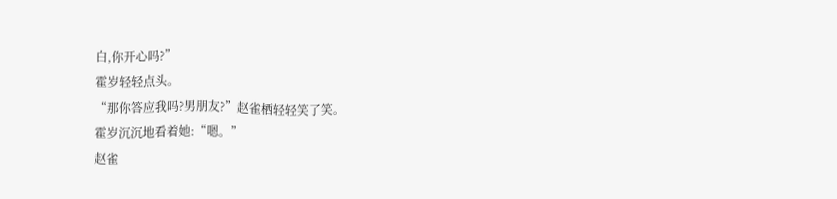白,你开心吗?”
霍岁轻轻点头。
“那你答应我吗?男朋友?”赵雀栖轻轻笑了笑。
霍岁沉沉地看着她:“嗯。”
赵雀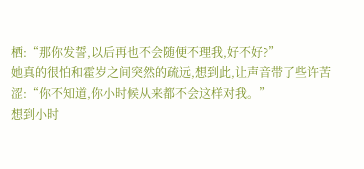栖:“那你发誓,以后再也不会随便不理我,好不好?”
她真的很怕和霍岁之间突然的疏远,想到此,让声音带了些许苦涩:“你不知道,你小时候从来都不会这样对我。”
想到小时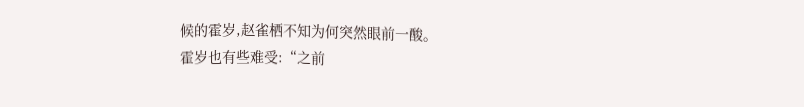候的霍岁,赵雀栖不知为何突然眼前一酸。
霍岁也有些难受:“之前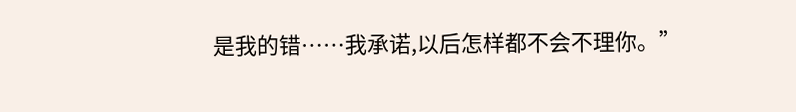是我的错……我承诺,以后怎样都不会不理你。”